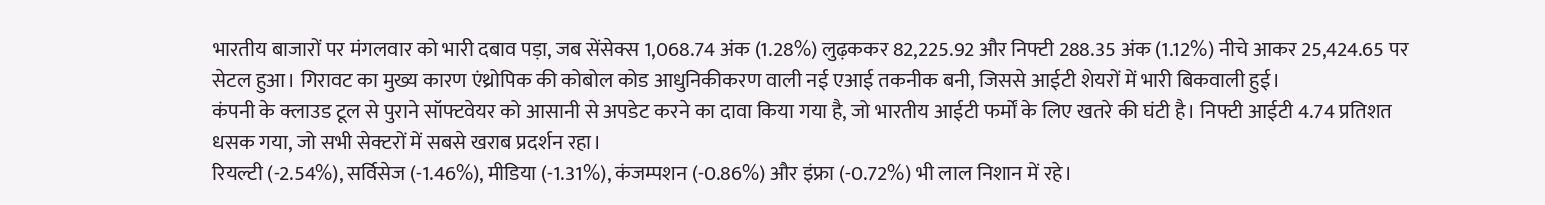भारतीय बाजारों पर मंगलवार को भारी दबाव पड़ा, जब सेंसेक्स 1,068.74 अंक (1.28%) लुढ़ककर 82,225.92 और निफ्टी 288.35 अंक (1.12%) नीचे आकर 25,424.65 पर सेटल हुआ। गिरावट का मुख्य कारण एंथ्रोपिक की कोबोल कोड आधुनिकीकरण वाली नई एआई तकनीक बनी, जिससे आईटी शेयरों में भारी बिकवाली हुई।
कंपनी के क्लाउड टूल से पुराने सॉफ्टवेयर को आसानी से अपडेट करने का दावा किया गया है, जो भारतीय आईटी फर्मों के लिए खतरे की घंटी है। निफ्टी आईटी 4.74 प्रतिशत धसक गया, जो सभी सेक्टरों में सबसे खराब प्रदर्शन रहा।
रियल्टी (-2.54%), सर्विसेज (-1.46%), मीडिया (-1.31%), कंजम्पशन (-0.86%) और इंफ्रा (-0.72%) भी लाल निशान में रहे।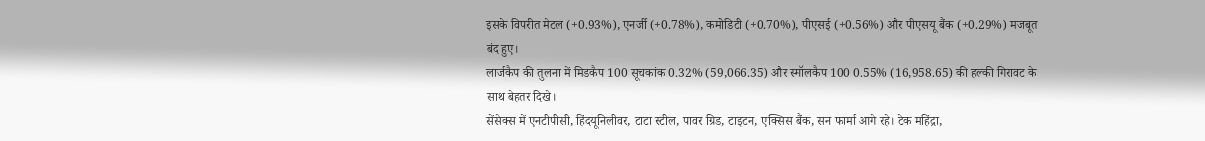इसके विपरीत मेटल (+0.93%), एनर्जी (+0.78%), कमोडिटी (+0.70%), पीएसई (+0.56%) और पीएसयू बैंक (+0.29%) मजबूत बंद हुए।
लार्जकैप की तुलना में मिडकैप 100 सूचकांक 0.32% (59,066.35) और स्मॉलकैप 100 0.55% (16,958.65) की हल्की गिरावट के साथ बेहतर दिखे।
सेंसेक्स में एनटीपीसी, हिंदयूनिलीवर, टाटा स्टील, पावर ग्रिड, टाइटन, एक्सिस बैंक, सन फार्मा आगे रहे। टेक महिंद्रा,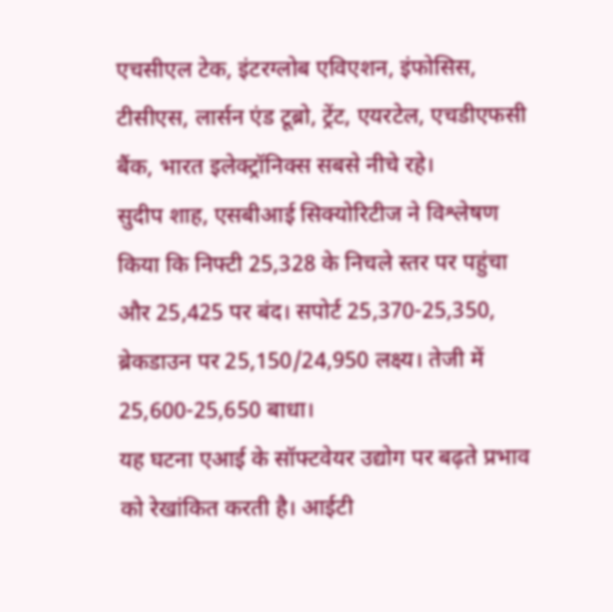एचसीएल टेक, इंटरग्लोब एविएशन, इंफोसिस, टीसीएस, लार्सन एंड टूब्रो, ट्रेंट, एयरटेल, एचडीएफसी बैंक, भारत इलेक्ट्रॉनिक्स सबसे नीचे रहे।
सुदीप शाह, एसबीआई सिक्योरिटीज ने विश्लेषण किया कि निफ्टी 25,328 के निचले स्तर पर पहुंचा और 25,425 पर बंद। सपोर्ट 25,370-25,350, ब्रेकडाउन पर 25,150/24,950 लक्ष्य। तेजी में 25,600-25,650 बाधा।
यह घटना एआई के सॉफ्टवेयर उद्योग पर बढ़ते प्रभाव को रेखांकित करती है। आईटी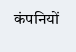कंपनियों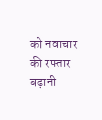को नवाचार की रफ्तार बढ़ानी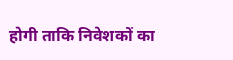होगी ताकि निवेशकों का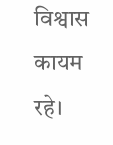विश्वास कायम रहे।